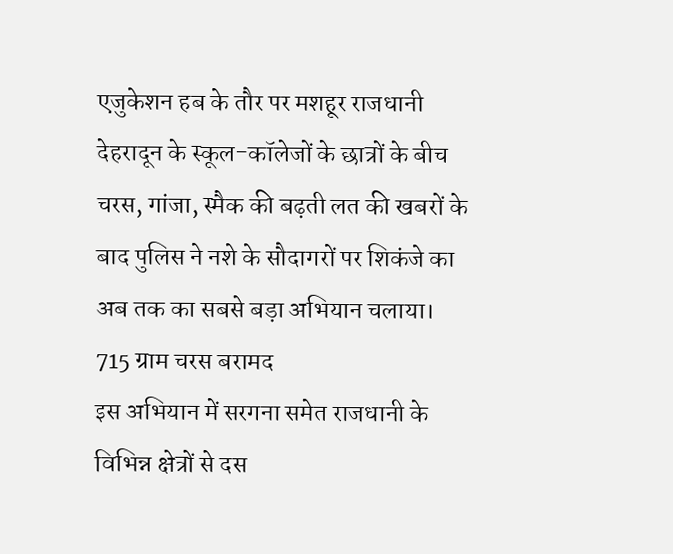एजुकेशन हब के तौर पर मशहूर राजधानी देहरादून के स्कूल-कॉलेजों के छात्रों के बीच चरस, गांजा, स्मैक की बढ़ती लत की खबरों के बाद पुलिस ने नशे के सौदागरों पर शिकंजे का अब तक का सबसे बड़ा अभियान चलाया।
715 ग्राम चरस बरामद
इस अभियान में सरगना समेत राजधानी के विभिन्न क्षेत्रों से दस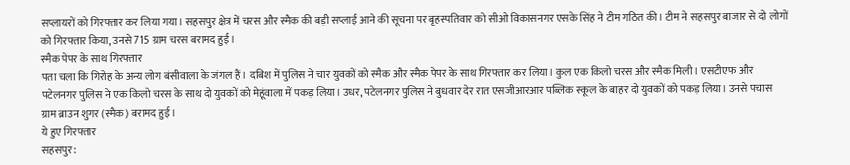सप्लायरों को गिरफ्तार कर लिया गया। सहसपुर क्षेत्र में चरस और स्मैक की बड़ी सप्लाई आने की सूचना पर बृहस्पतिवार को सीओ विकासनगर एसके सिंह ने टीम गठित की। टीम ने सहसपुर बाजार से दो लोगों को गिरफ्तार किया, उनसे 715 ग्राम चरस बरामद हुई।
स्मैक पेपर के साथ गिरफ्तार
पता चला कि गिरोह के अन्य लोग बंसीवाला के जंगल हैं। दबिश में पुलिस ने चार युवकों को स्मैक और स्मैक पेपर के साथ गिरफ्तार कर लिया। कुल एक किलो चरस और स्मैक मिली। एसटीएफ और पटेलनगर पुलिस ने एक किलो चरस के साथ दो युवकों को मेहूंवाला में पकड़ लिया। उधर, पटेलनगर पुलिस ने बुधवार देर रात एसजीआरआर पब्लिक स्कूल के बाहर दो युवकों को पकड़ लिया। उनसे पचास ग्राम ब्राउन शुगर (स्मैक) बरामद हुई।
ये हुए गिरफ्तार
सहसपुर: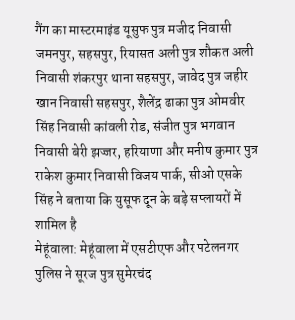गैंग का मास्टरमाइंड यूसुफ पुत्र मजीद निवासी जमनपुर, सहसपुर, रियासत अली पुत्र शौकत अली निवासी शंकरपुर थाना सहसपुर, जावेद पुत्र जहीर खान निवासी सहसपुर, शैलेंद्र ढाका पुत्र ओमवीर सिंह निवासी कांवली रोड, संजीत पुत्र भगवान निवासी बेरी झज्जर, हरियाणा और मनीष कुमार पुत्र राकेश कुमार निवासी विजय पार्क, सीओ एसके सिंह ने बताया कि युसूफ दून के बड़े सप्लायरों में शामिल है
मेहूंवाला: मेहूंवाला में एसटीएफ और पटेलनगर पुलिस ने सूरज पुत्र सुमेरचंद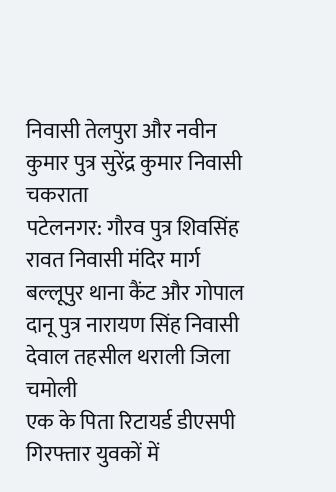निवासी तेलपुरा और नवीन कुमार पुत्र सुरेंद्र कुमार निवासी चकराता
पटेलनगर: गौरव पुत्र शिवसिंह रावत निवासी मंदिर मार्ग बल्लूपुर थाना कैंट और गोपाल दानू पुत्र नारायण सिंह निवासी देवाल तहसील थराली जिला चमोली
एक के पिता रिटायर्ड डीएसपी
गिरफ्तार युवकों में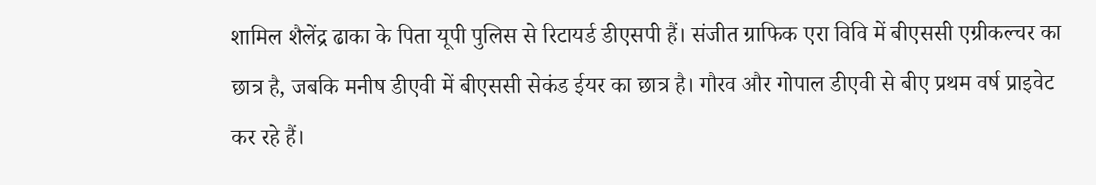शामिल शैलेंद्र ढाका के पिता यूपी पुलिस से रिटायर्ड डीएसपी हैं। संजीत ग्राफिक एरा विवि में बीएससी एग्रीकल्चर का छात्र है, जबकि मनीष डीएवी में बीएससी सेकंड ईयर का छात्र है। गौरव और गोपाल डीएवी से बीए प्रथम वर्ष प्राइवेट कर रहे हैं।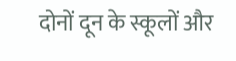दोनों दून के स्कूलों और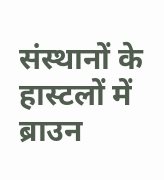संस्थानों के हास्टलों में ब्राउन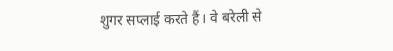शुगर सप्लाई करते हैं। वे बरेली से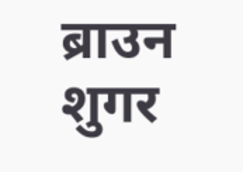ब्राउन शुगर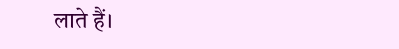लाते हैं।